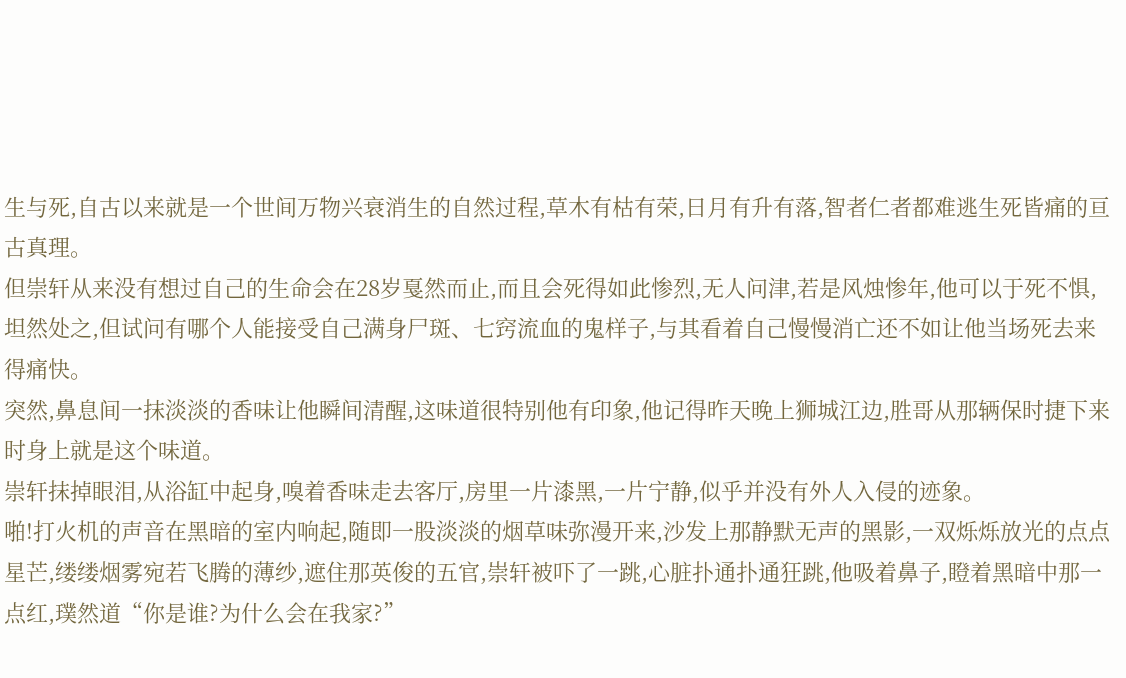生与死,自古以来就是一个世间万物兴衰消生的自然过程,草木有枯有荣,日月有升有落,智者仁者都难逃生死皆痛的亘古真理。
但崇轩从来没有想过自己的生命会在28岁戛然而止,而且会死得如此惨烈,无人问津,若是风烛惨年,他可以于死不惧,坦然处之,但试问有哪个人能接受自己满身尸斑、七窍流血的鬼样子,与其看着自己慢慢消亡还不如让他当场死去来得痛快。
突然,鼻息间一抹淡淡的香味让他瞬间清醒,这味道很特别他有印象,他记得昨天晚上狮城江边,胜哥从那辆保时捷下来时身上就是这个味道。
崇轩抹掉眼泪,从浴缸中起身,嗅着香味走去客厅,房里一片漆黑,一片宁静,似乎并没有外人入侵的迹象。
啪!打火机的声音在黑暗的室内响起,随即一股淡淡的烟草味弥漫开来,沙发上那静默无声的黑影,一双烁烁放光的点点星芒,缕缕烟雾宛若飞腾的薄纱,遮住那英俊的五官,崇轩被吓了一跳,心脏扑通扑通狂跳,他吸着鼻子,瞪着黑暗中那一点红,璞然道“你是谁?为什么会在我家?”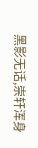黑影无话,崇轩浑身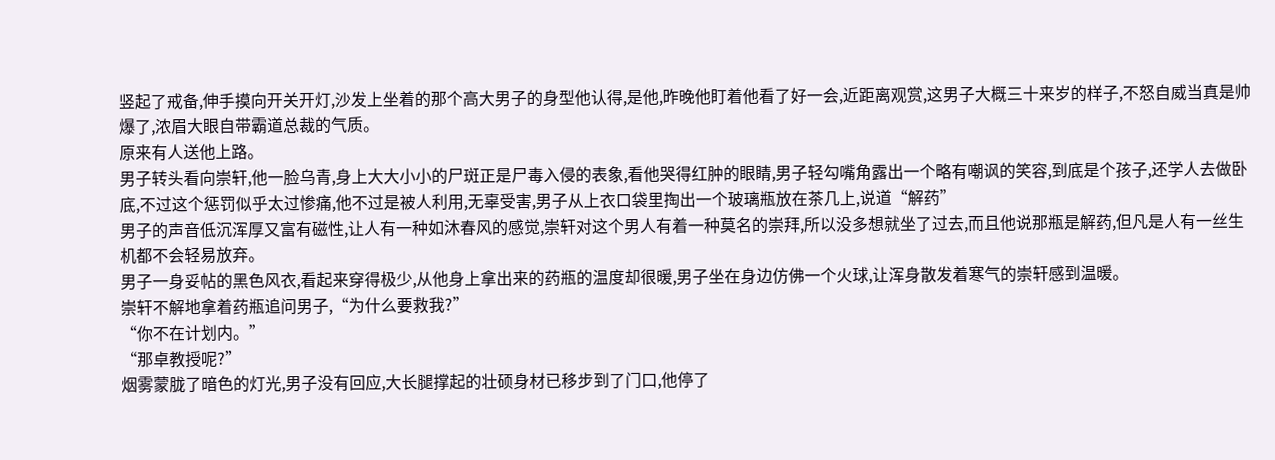竖起了戒备,伸手摸向开关开灯,沙发上坐着的那个高大男子的身型他认得,是他,昨晚他盯着他看了好一会,近距离观赏,这男子大概三十来岁的样子,不怒自威当真是帅爆了,浓眉大眼自带霸道总裁的气质。
原来有人送他上路。
男子转头看向崇轩,他一脸乌青,身上大大小小的尸斑正是尸毒入侵的表象,看他哭得红肿的眼睛,男子轻勾嘴角露出一个略有嘲讽的笑容,到底是个孩子,还学人去做卧底,不过这个惩罚似乎太过惨痛,他不过是被人利用,无辜受害,男子从上衣口袋里掏出一个玻璃瓶放在茶几上,说道“解药”
男子的声音低沉浑厚又富有磁性,让人有一种如沐春风的感觉,崇轩对这个男人有着一种莫名的崇拜,所以没多想就坐了过去,而且他说那瓶是解药,但凡是人有一丝生机都不会轻易放弃。
男子一身妥帖的黑色风衣,看起来穿得极少,从他身上拿出来的药瓶的温度却很暖,男子坐在身边仿佛一个火球,让浑身散发着寒气的崇轩感到温暖。
崇轩不解地拿着药瓶追问男子,“为什么要救我?”
“你不在计划内。”
“那卓教授呢?”
烟雾蒙胧了暗色的灯光,男子没有回应,大长腿撑起的壮硕身材已移步到了门口,他停了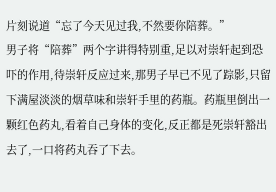片刻说道“忘了今天见过我,不然要你陪葬。”
男子将“陪葬”两个字讲得特别重,足以对崇轩起到恐吓的作用,待崇轩反应过来,那男子早已不见了踪影,只留下满屋淡淡的烟草味和崇轩手里的药瓶。药瓶里倒出一颗红色药丸,看着自己身体的变化,反正都是死崇轩豁出去了,一口将药丸吞了下去。